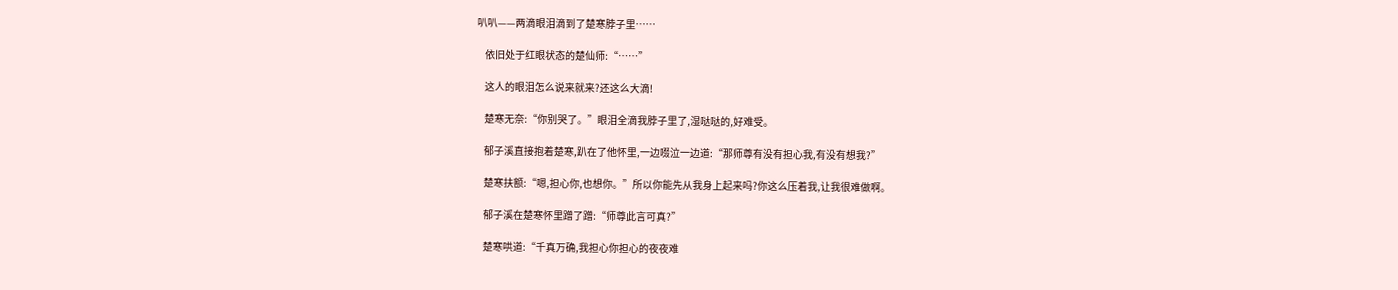叭叭——两滴眼泪滴到了楚寒脖子里……

    依旧处于红眼状态的楚仙师:“……”

    这人的眼泪怎么说来就来?还这么大滴!

    楚寒无奈:“你别哭了。”眼泪全滴我脖子里了,湿哒哒的,好难受。

    郁子溪直接抱着楚寒,趴在了他怀里,一边啜泣一边道:“那师尊有没有担心我,有没有想我?”

    楚寒扶额:“嗯,担心你,也想你。”所以你能先从我身上起来吗?你这么压着我,让我很难做啊。

    郁子溪在楚寒怀里蹭了蹭:“师尊此言可真?”

    楚寒哄道:“千真万确,我担心你担心的夜夜难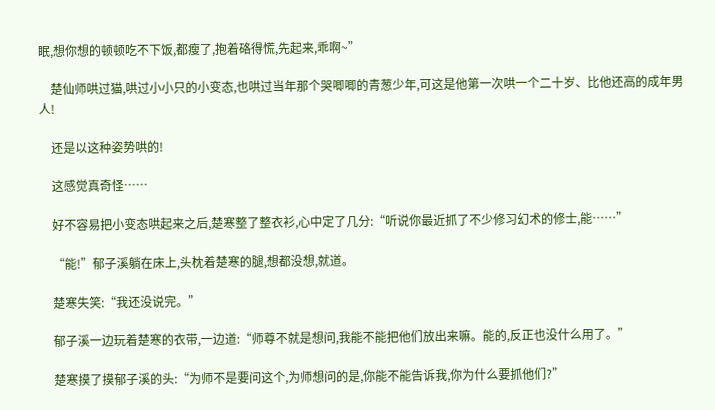眠,想你想的顿顿吃不下饭,都瘦了,抱着硌得慌,先起来,乖啊~”

    楚仙师哄过猫,哄过小小只的小变态,也哄过当年那个哭唧唧的青葱少年,可这是他第一次哄一个二十岁、比他还高的成年男人!

    还是以这种姿势哄的!

    这感觉真奇怪……

    好不容易把小变态哄起来之后,楚寒整了整衣衫,心中定了几分:“听说你最近抓了不少修习幻术的修士,能……”

    “能!”郁子溪躺在床上,头枕着楚寒的腿,想都没想,就道。

    楚寒失笑:“我还没说完。”

    郁子溪一边玩着楚寒的衣带,一边道:“师尊不就是想问,我能不能把他们放出来嘛。能的,反正也没什么用了。”

    楚寒摸了摸郁子溪的头:“为师不是要问这个,为师想问的是,你能不能告诉我,你为什么要抓他们?”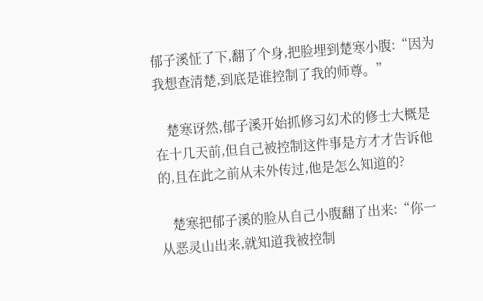郁子溪怔了下,翻了个身,把脸埋到楚寒小腹:“因为我想查清楚,到底是谁控制了我的师尊。”

    楚寒讶然,郁子溪开始抓修习幻术的修士大概是在十几天前,但自己被控制这件事是方才才告诉他的,且在此之前从未外传过,他是怎么知道的?

    楚寒把郁子溪的脸从自己小腹翻了出来:“你一从恶灵山出来,就知道我被控制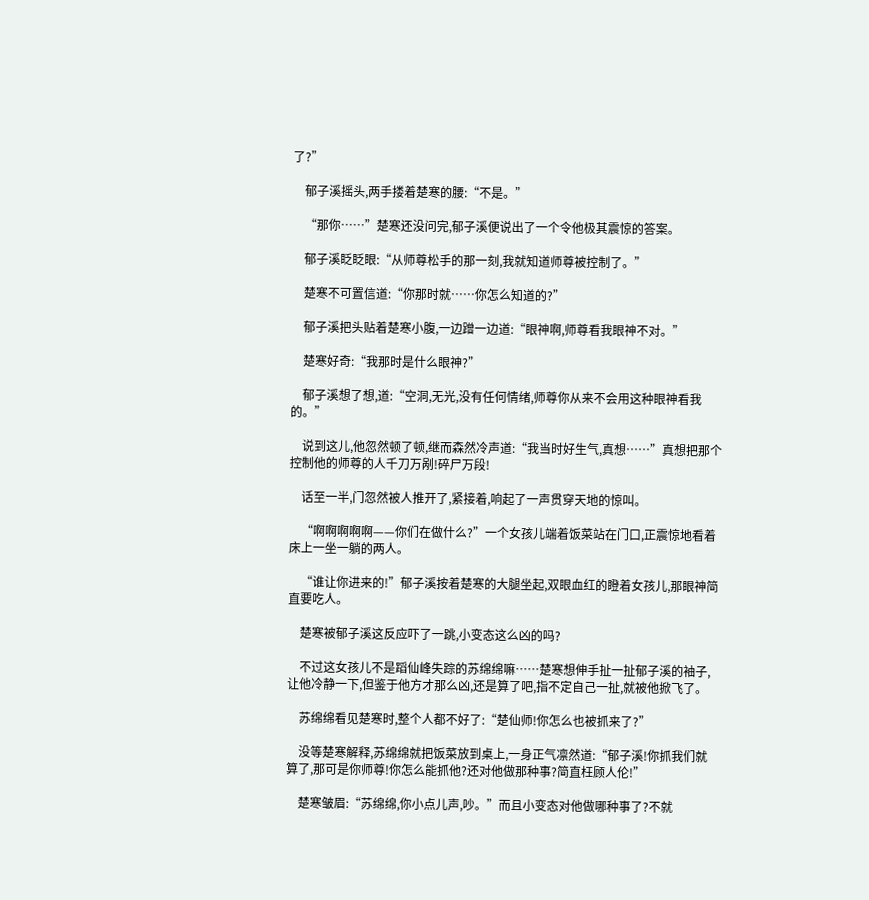了?”

    郁子溪摇头,两手搂着楚寒的腰:“不是。”

    “那你……”楚寒还没问完,郁子溪便说出了一个令他极其震惊的答案。

    郁子溪眨眨眼:“从师尊松手的那一刻,我就知道师尊被控制了。”

    楚寒不可置信道:“你那时就……你怎么知道的?”

    郁子溪把头贴着楚寒小腹,一边蹭一边道:“眼神啊,师尊看我眼神不对。”

    楚寒好奇:“我那时是什么眼神?”

    郁子溪想了想,道:“空洞,无光,没有任何情绪,师尊你从来不会用这种眼神看我的。”

    说到这儿,他忽然顿了顿,继而森然冷声道:“我当时好生气,真想……”真想把那个控制他的师尊的人千刀万剐!碎尸万段!

    话至一半,门忽然被人推开了,紧接着,响起了一声贯穿天地的惊叫。

    “啊啊啊啊啊——你们在做什么?”一个女孩儿端着饭菜站在门口,正震惊地看着床上一坐一躺的两人。

    “谁让你进来的!”郁子溪按着楚寒的大腿坐起,双眼血红的瞪着女孩儿,那眼神简直要吃人。

    楚寒被郁子溪这反应吓了一跳,小变态这么凶的吗?

    不过这女孩儿不是蹈仙峰失踪的苏绵绵嘛……楚寒想伸手扯一扯郁子溪的袖子,让他冷静一下,但鉴于他方才那么凶,还是算了吧,指不定自己一扯,就被他掀飞了。

    苏绵绵看见楚寒时,整个人都不好了:“楚仙师!你怎么也被抓来了?”

    没等楚寒解释,苏绵绵就把饭菜放到桌上,一身正气凛然道:“郁子溪!你抓我们就算了,那可是你师尊!你怎么能抓他?还对他做那种事?简直枉顾人伦!”

    楚寒皱眉:“苏绵绵,你小点儿声,吵。”而且小变态对他做哪种事了?不就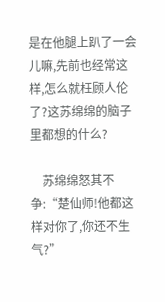是在他腿上趴了一会儿嘛,先前也经常这样,怎么就枉顾人伦了?这苏绵绵的脑子里都想的什么?

    苏绵绵怒其不争:“楚仙师!他都这样对你了,你还不生气?”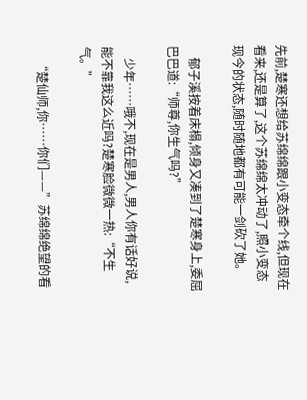先前,楚寒还想给苏绵绵跟小变态牵个线,但现在看来,还是算了,这个苏绵绵太冲动了,照小变态现今的状态,随时随地都有可能一剑砍了她。

    郁子溪按着床榻,倾身又凑到了楚寒身上,委屈巴巴道:“师尊,你生气吗?”

    少年……哦不,现在是男人,男人你有话好说,能不靠我这么近吗?楚寒脸微微一热:“不生气。”

    “楚仙师,你……你们——”苏绵绵绝望的看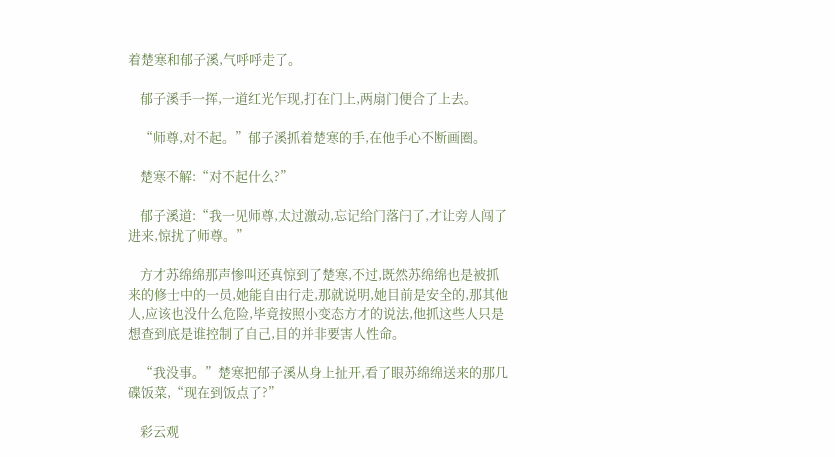着楚寒和郁子溪,气呼呼走了。

    郁子溪手一挥,一道红光乍现,打在门上,两扇门便合了上去。

    “师尊,对不起。”郁子溪抓着楚寒的手,在他手心不断画圈。

    楚寒不解:“对不起什么?”

    郁子溪道:“我一见师尊,太过激动,忘记给门落闩了,才让旁人闯了进来,惊扰了师尊。”

    方才苏绵绵那声惨叫还真惊到了楚寒,不过,既然苏绵绵也是被抓来的修士中的一员,她能自由行走,那就说明,她目前是安全的,那其他人,应该也没什么危险,毕竟按照小变态方才的说法,他抓这些人只是想查到底是谁控制了自己,目的并非要害人性命。

    “我没事。”楚寒把郁子溪从身上扯开,看了眼苏绵绵送来的那几碟饭菜,“现在到饭点了?”

    彩云观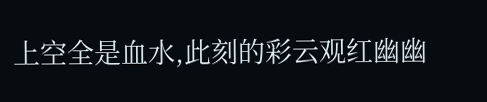上空全是血水,此刻的彩云观红幽幽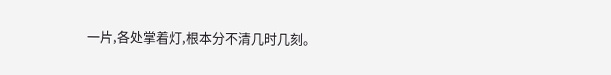一片,各处掌着灯,根本分不清几时几刻。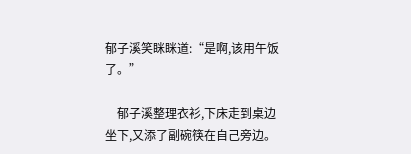郁子溪笑眯眯道:“是啊,该用午饭了。”

    郁子溪整理衣衫,下床走到桌边坐下,又添了副碗筷在自己旁边。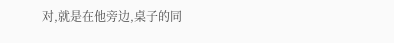对,就是在他旁边,桌子的同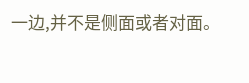一边,并不是侧面或者对面。